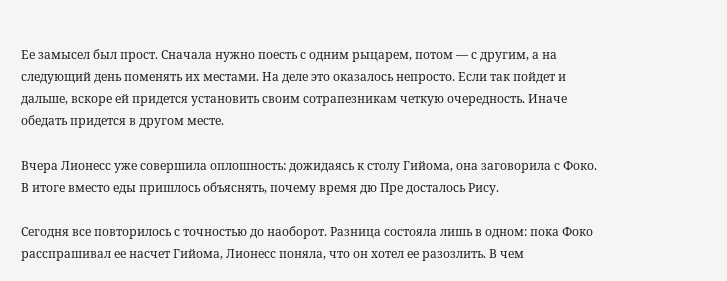Ее замысел был прост. Сначала нужно поесть с одним рыцарем, потом — с другим, а на следующий день поменять их местами. На деле это оказалось непросто. Если так пойдет и дальше, вскоре ей придется установить своим сотрапезникам четкую очередность. Иначе обедать придется в другом месте.

Вчера Лионесс уже совершила оплошность: дожидаясь к столу Гийома, она заговорила с Фоко. В итоге вместо еды пришлось объяснять, почему время дю Пре досталось Рису.

Сегодня все повторилось с точностью до наоборот. Разница состояла лишь в одном: пока Фоко расспрашивал ее насчет Гийома, Лионесс поняла, что он хотел ее разозлить. В чем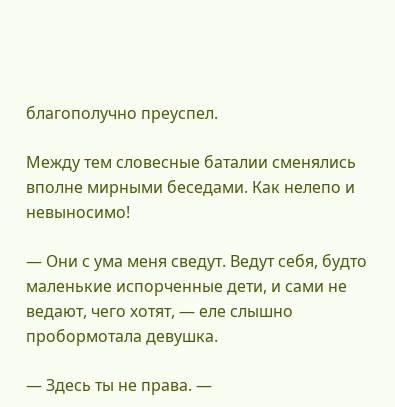благополучно преуспел.

Между тем словесные баталии сменялись вполне мирными беседами. Как нелепо и невыносимо!

— Они с ума меня сведут. Ведут себя, будто маленькие испорченные дети, и сами не ведают, чего хотят, — еле слышно пробормотала девушка.

— Здесь ты не права. —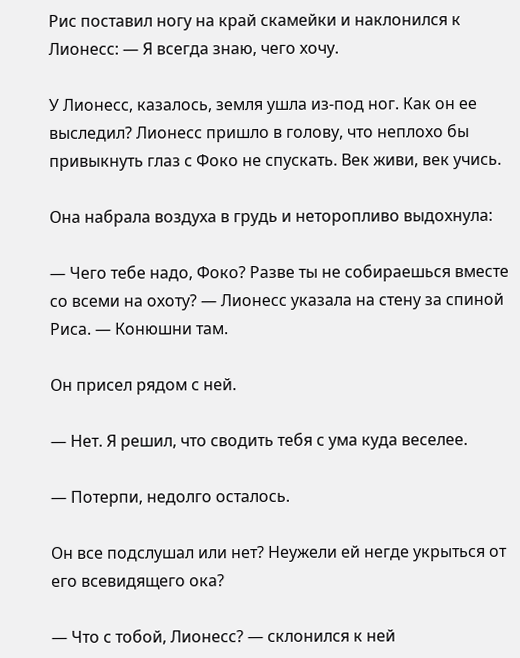Рис поставил ногу на край скамейки и наклонился к Лионесс: — Я всегда знаю, чего хочу.

У Лионесс, казалось, земля ушла из-под ног. Как он ее выследил? Лионесс пришло в голову, что неплохо бы привыкнуть глаз с Фоко не спускать. Век живи, век учись.

Она набрала воздуха в грудь и неторопливо выдохнула:

— Чего тебе надо, Фоко? Разве ты не собираешься вместе со всеми на охоту? — Лионесс указала на стену за спиной Риса. — Конюшни там.

Он присел рядом с ней.

— Нет. Я решил, что сводить тебя с ума куда веселее.

— Потерпи, недолго осталось.

Он все подслушал или нет? Неужели ей негде укрыться от его всевидящего ока?

— Что с тобой, Лионесс? — склонился к ней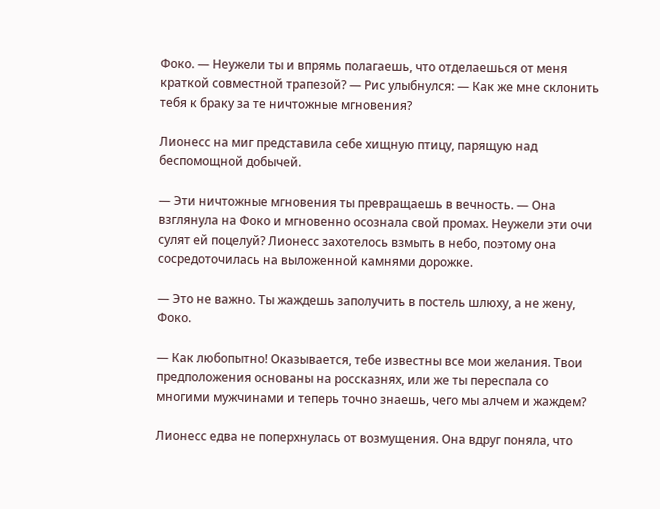Фоко. — Неужели ты и впрямь полагаешь, что отделаешься от меня краткой совместной трапезой? — Рис улыбнулся: — Как же мне склонить тебя к браку за те ничтожные мгновения?

Лионесс на миг представила себе хищную птицу, парящую над беспомощной добычей.

— Эти ничтожные мгновения ты превращаешь в вечность. — Она взглянула на Фоко и мгновенно осознала свой промах. Неужели эти очи сулят ей поцелуй? Лионесс захотелось взмыть в небо, поэтому она сосредоточилась на выложенной камнями дорожке.

— Это не важно. Ты жаждешь заполучить в постель шлюху, а не жену, Фоко.

— Как любопытно! Оказывается, тебе известны все мои желания. Твои предположения основаны на россказнях, или же ты переспала со многими мужчинами и теперь точно знаешь, чего мы алчем и жаждем?

Лионесс едва не поперхнулась от возмущения. Она вдруг поняла, что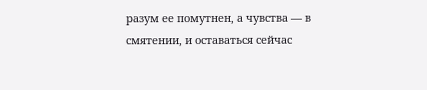разум ее помутнен, а чувства — в смятении, и оставаться сейчас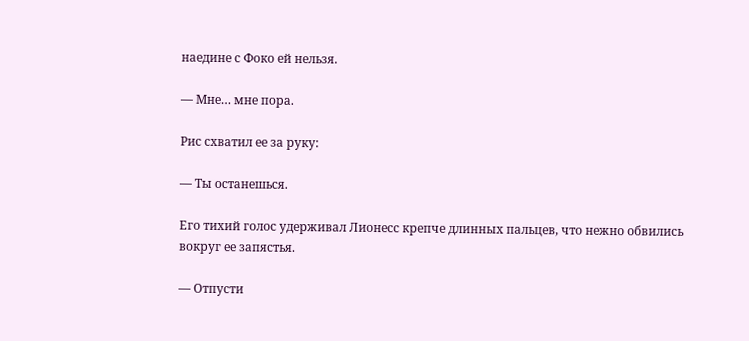наедине с Фоко ей нельзя.

— Мне… мне пора.

Рис схватил ее за руку:

— Ты останешься.

Его тихий голос удерживал Лионесс крепче длинных пальцев, что нежно обвились вокруг ее запястья.

— Отпусти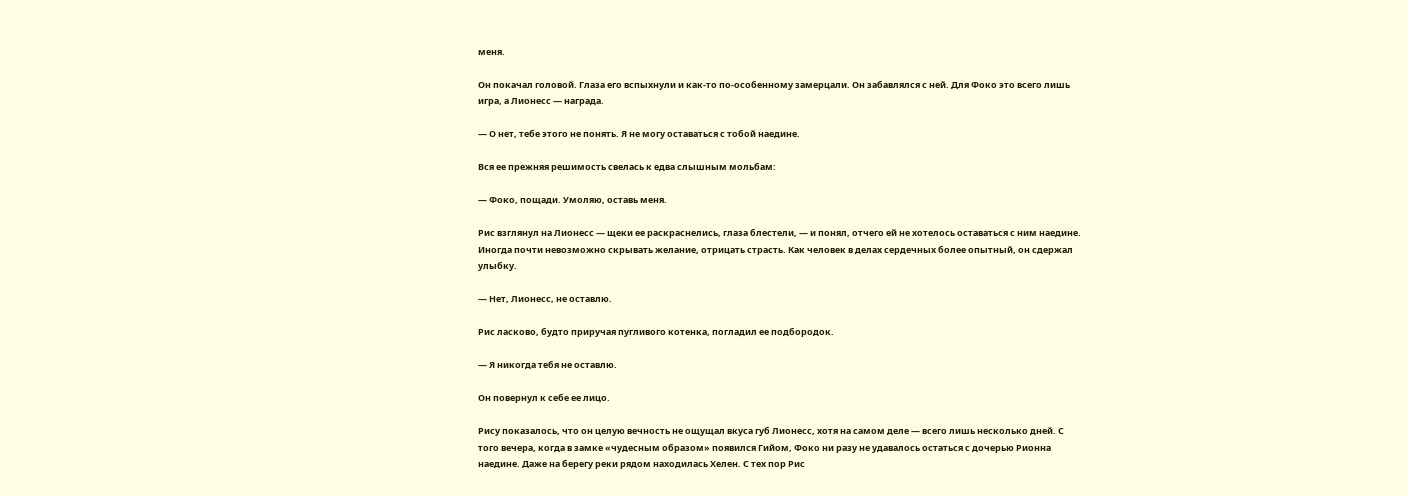меня.

Он покачал головой. Глаза его вспыхнули и как-то по-особенному замерцали. Он забавлялся с ней. Для Фоко это всего лишь игра, а Лионесс — награда.

— О нет, тебе этого не понять. Я не могу оставаться с тобой наедине.

Вся ее прежняя решимость свелась к едва слышным мольбам:

— Фоко, пощади. Умоляю, оставь меня.

Рис взглянул на Лионесс — щеки ее раскраснелись, глаза блестели, — и понял, отчего ей не хотелось оставаться с ним наедине. Иногда почти невозможно скрывать желание, отрицать страсть. Как человек в делах сердечных более опытный, он сдержал улыбку.

— Нет, Лионесс, не оставлю.

Рис ласково, будто приручая пугливого котенка, погладил ее подбородок.

— Я никогда тебя не оставлю.

Он повернул к себе ее лицо.

Рису показалось, что он целую вечность не ощущал вкуса губ Лионесс, хотя на самом деле — всего лишь несколько дней. С того вечера, когда в замке «чудесным образом» появился Гийом, Фоко ни разу не удавалось остаться с дочерью Рионна наедине. Даже на берегу реки рядом находилась Хелен. С тех пор Рис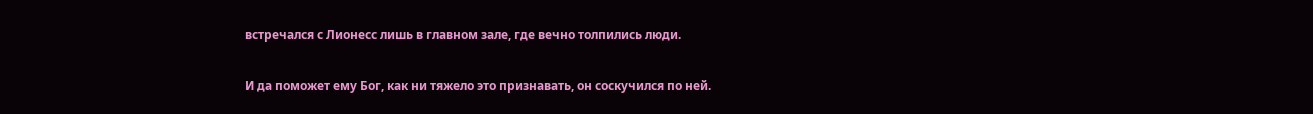встречался с Лионесс лишь в главном зале, где вечно толпились люди.

И да поможет ему Бог, как ни тяжело это признавать, он соскучился по ней.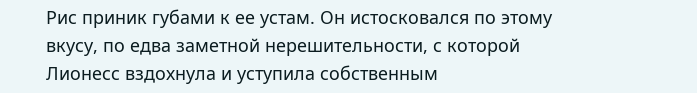Рис приник губами к ее устам. Он истосковался по этому вкусу, по едва заметной нерешительности, с которой Лионесс вздохнула и уступила собственным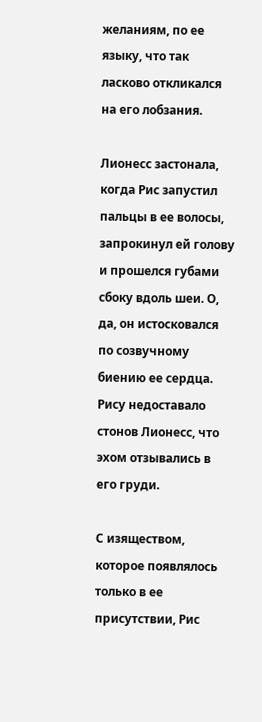желаниям, по ее языку, что так ласково откликался на его лобзания.

Лионесс застонала, когда Рис запустил пальцы в ее волосы, запрокинул ей голову и прошелся губами сбоку вдоль шеи. О, да, он истосковался по созвучному биению ее сердца. Рису недоставало стонов Лионесс, что эхом отзывались в его груди.

С изяществом, которое появлялось только в ее присутствии, Рис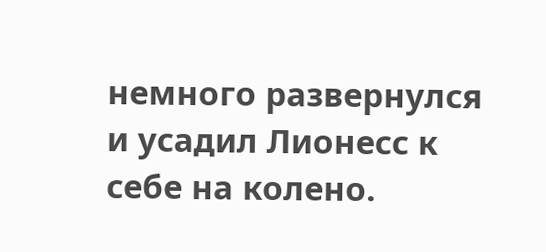немного развернулся и усадил Лионесс к себе на колено.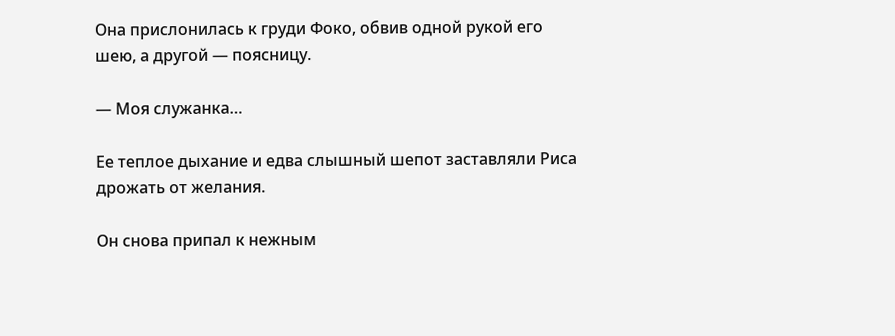Она прислонилась к груди Фоко, обвив одной рукой его шею, а другой — поясницу.

— Моя служанка…

Ее теплое дыхание и едва слышный шепот заставляли Риса дрожать от желания.

Он снова припал к нежным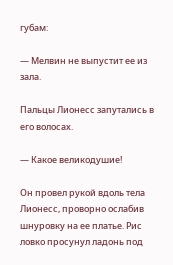губам:

— Мелвин не выпустит ее из зала.

Пальцы Лионесс запутались в его волосах.

— Какое великодушие!

Он провел рукой вдоль тела Лионесс, проворно ослабив шнуровку на ее платье. Рис ловко просунул ладонь под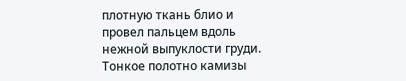плотную ткань блио и провел пальцем вдоль нежной выпуклости груди. Тонкое полотно камизы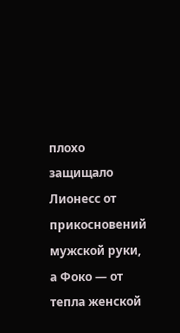плохо защищало Лионесс от прикосновений мужской руки, а Фоко — от тепла женской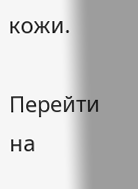кожи.

Перейти на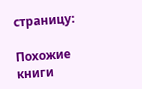страницу:

Похожие книги